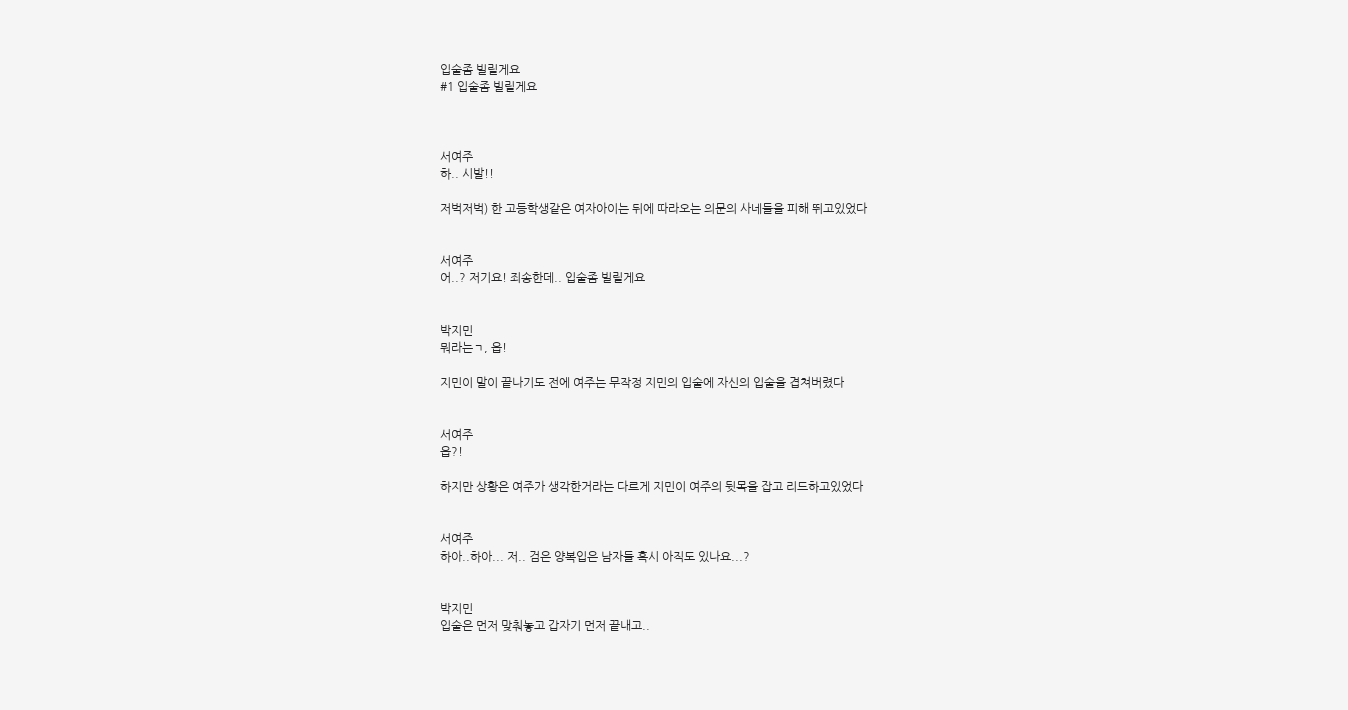입술좀 빌릴게요
#1 입술좀 빌릴게요



서여주
하.. 시발!!

저벅저벅) 한 고등학생같은 여자아이는 뒤에 따라오는 의문의 사네들을 피해 뛰고있었다


서여주
어..? 저기요! 죄송한데.. 입술좀 빌릴게요


박지민
뭐라는ㄱ, 읍!

지민이 말이 끝나기도 전에 여주는 무작정 지민의 입술에 자신의 입술을 겹쳐버렸다


서여주
읍?!

하지만 상황은 여주가 생각한거라는 다르게 지민이 여주의 뒷목을 잡고 리드하고있었다


서여주
하아..하아... 저.. 검은 양복입은 남자들 혹시 아직도 있나요...?


박지민
입술은 먼저 맞춰놓고 갑자기 먼저 끝내고..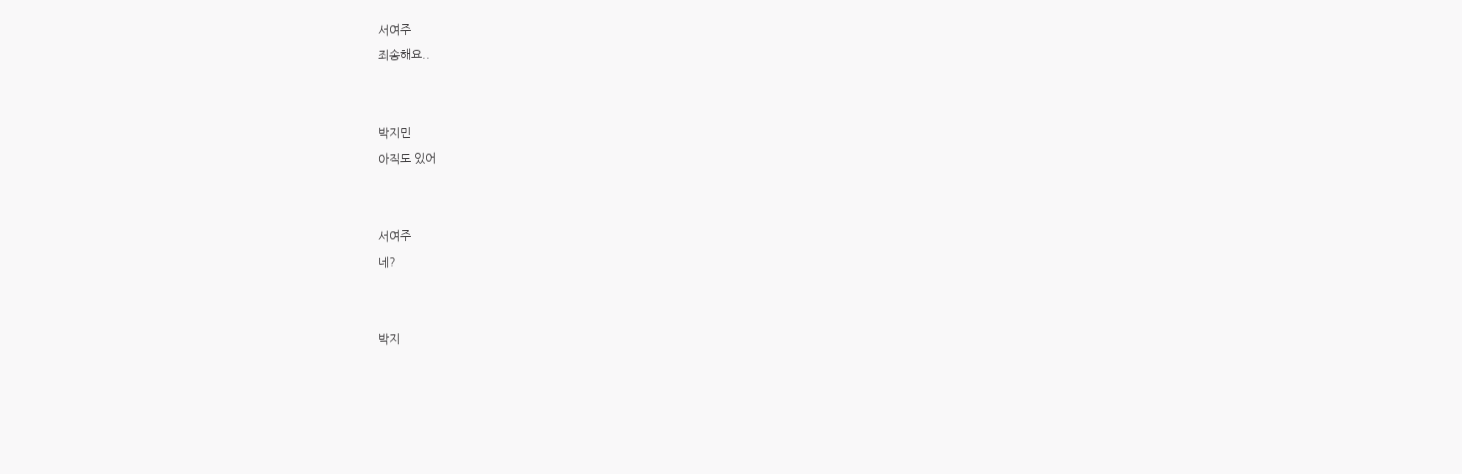서여주
죄송해요..


박지민
아직도 있어


서여주
네?


박지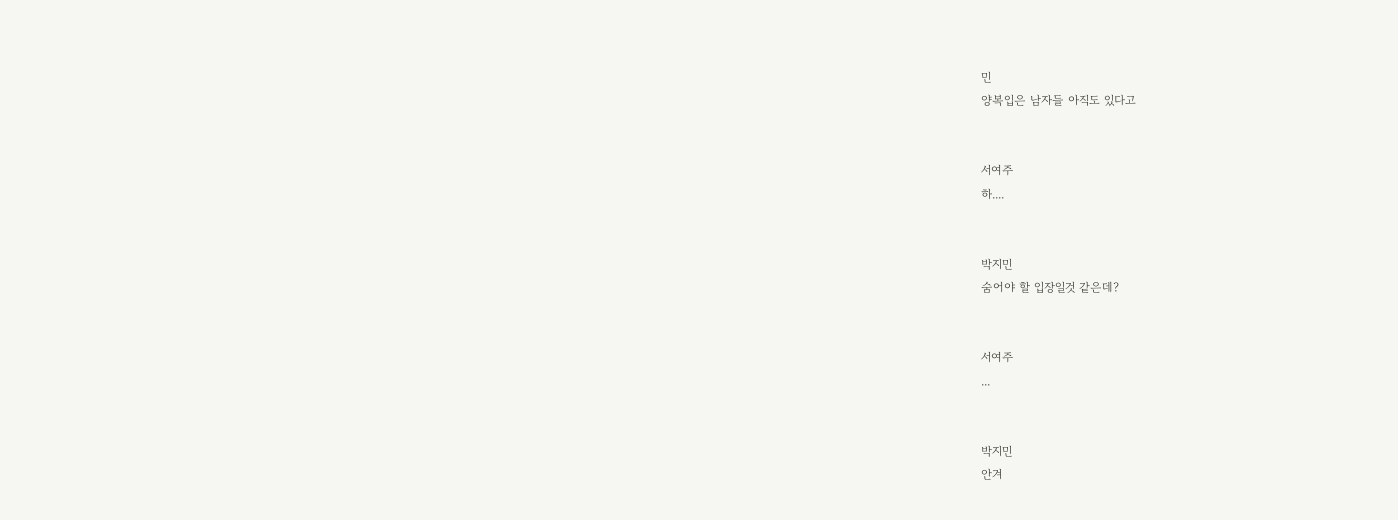민
양복입은 남자들 아직도 있다고


서여주
하....


박지민
숨어야 할 입장일것 같은데?


서여주
...


박지민
안겨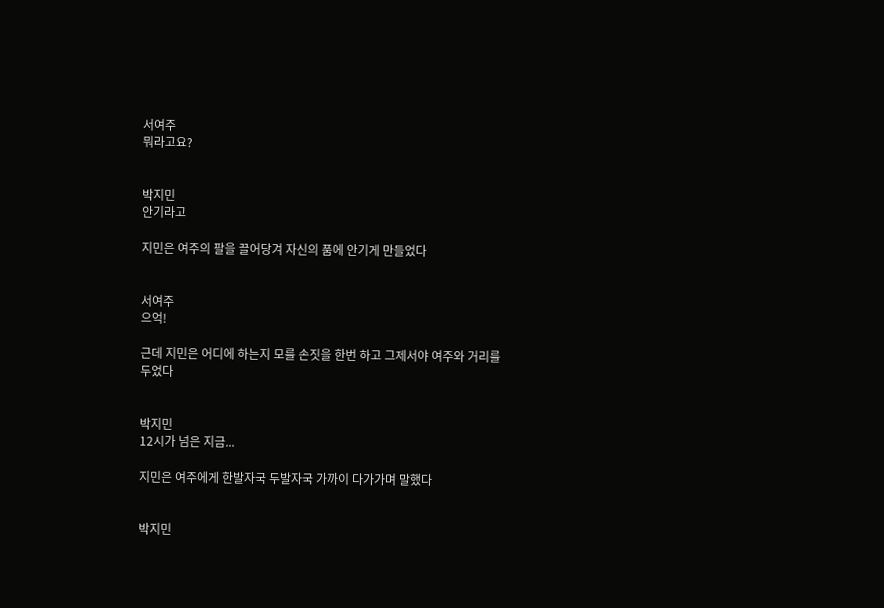서여주
뭐라고요?


박지민
안기라고

지민은 여주의 팔을 끌어당겨 자신의 품에 안기게 만들었다


서여주
으억!

근데 지민은 어디에 하는지 모를 손짓을 한번 하고 그제서야 여주와 거리를 두었다


박지민
12시가 넘은 지금...

지민은 여주에게 한발자국 두발자국 가까이 다가가며 말했다


박지민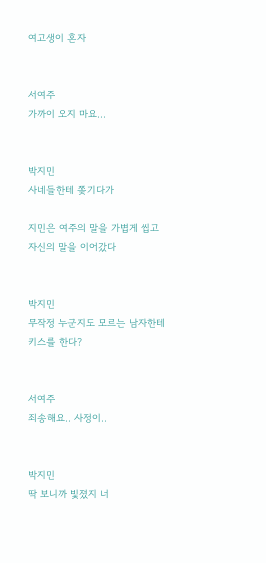여고생이 혼자


서여주
가까이 오지 마요...


박지민
사네들한테 쫒기다가

지민은 여주의 말을 가볍게 씹고 자신의 말을 이어갔다


박지민
무작정 누군지도 모르는 남자한테 키스를 한다?


서여주
죄송해요.. 사정이..


박지민
딱 보니까 빛졌지 너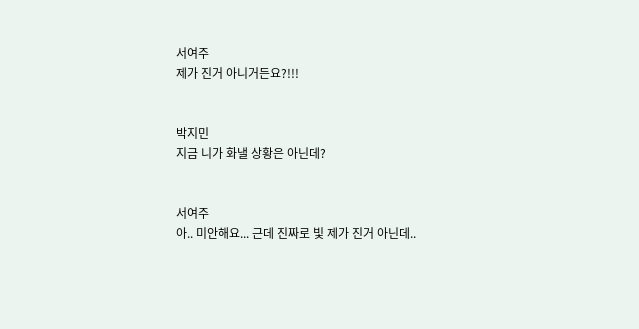서여주
제가 진거 아니거든요?!!!


박지민
지금 니가 화낼 상황은 아닌데?


서여주
아.. 미안해요... 근데 진짜로 빛 제가 진거 아닌데..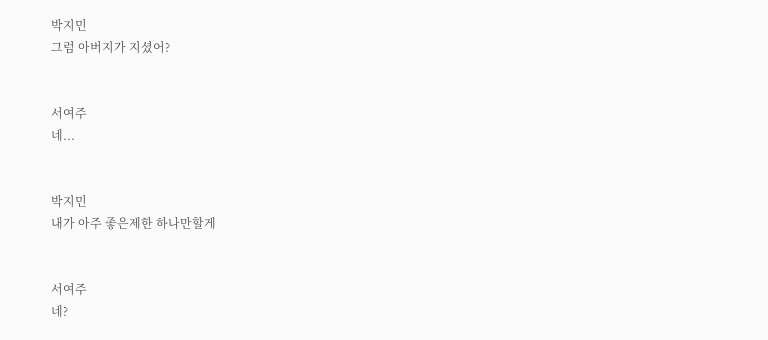박지민
그럼 아버지가 지셨어?


서여주
네...


박지민
내가 아주 좋은제한 하나만할게


서여주
네?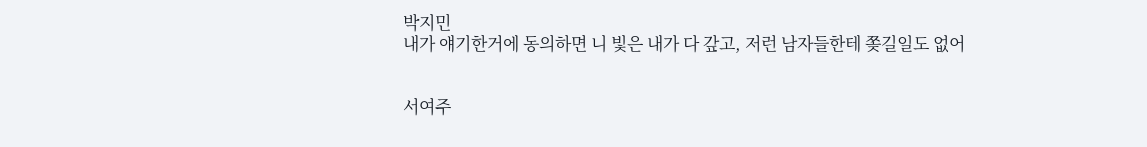박지민
내가 얘기한거에 동의하면 니 빛은 내가 다 갚고, 저런 남자들한테 쫒길일도 없어


서여주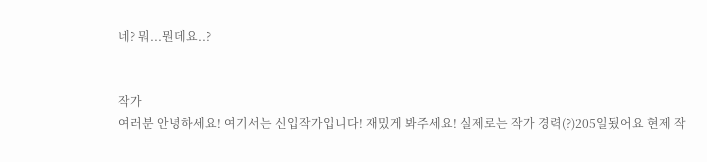네? 뭐...뭔데요..?


작가
여러분 안녕하세요! 여기서는 신입작가입니다! 재밌게 봐주세요! 실제로는 작가 경력(?)205일됬어요 현제 작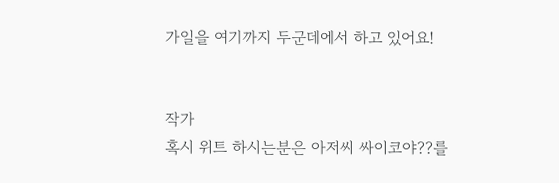가일을 여기까지 두군데에서 하고 있어요!


작가
혹시 위트 하시는분은 아저씨 싸이코야??를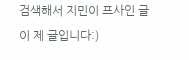검색해서 지민이 프사인 글이 제 글입니다:)